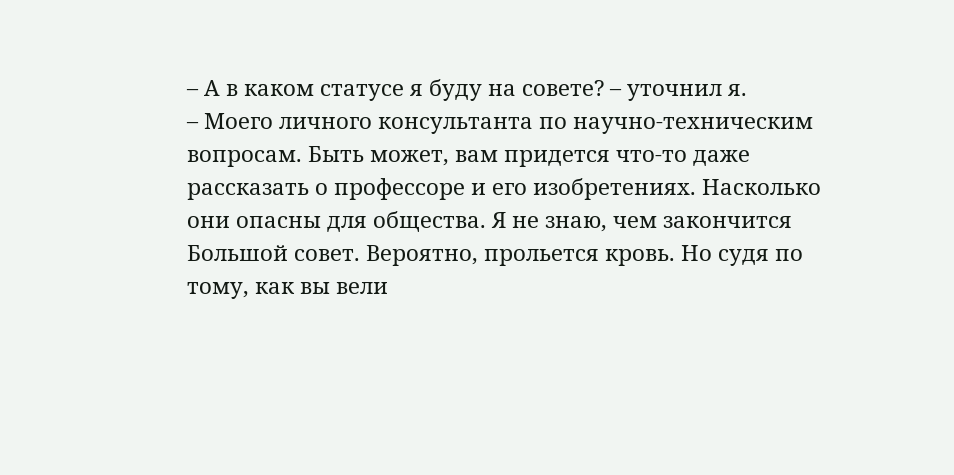– А в каком статусе я буду на совете? – уточнил я.
– Моего личного консультанта по научно-техническим вопросам. Быть может, вам придется что-то даже рассказать о профессоре и его изобретениях. Насколько они опасны для общества. Я не знаю, чем закончится Большой совет. Вероятно, прольется кровь. Но судя по тому, как вы вели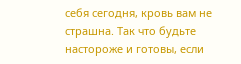себя сегодня, кровь вам не страшна. Так что будьте настороже и готовы, если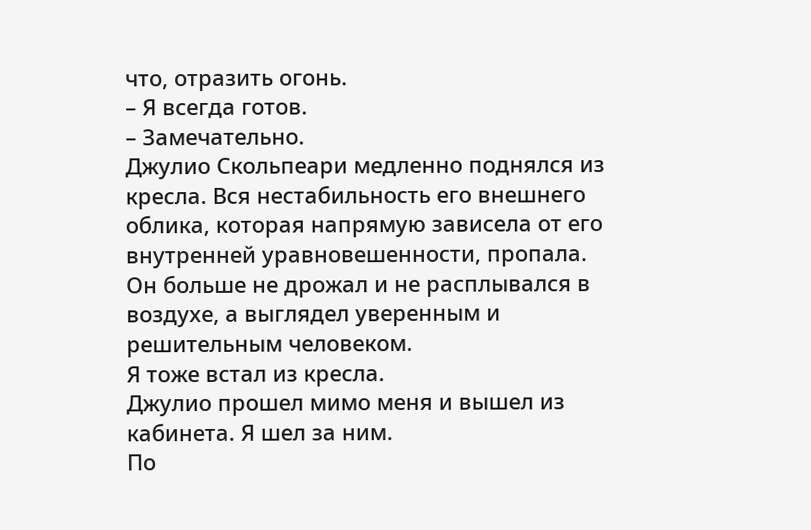что, отразить огонь.
– Я всегда готов.
– Замечательно.
Джулио Скольпеари медленно поднялся из кресла. Вся нестабильность его внешнего облика, которая напрямую зависела от его внутренней уравновешенности, пропала. Он больше не дрожал и не расплывался в воздухе, а выглядел уверенным и решительным человеком.
Я тоже встал из кресла.
Джулио прошел мимо меня и вышел из кабинета. Я шел за ним.
По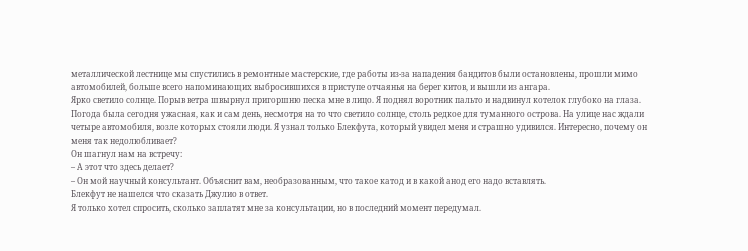металлической лестнице мы спустились в ремонтные мастерские, где работы из-за нападения бандитов были остановлены, прошли мимо автомобилей, больше всего напоминающих выбросившихся в приступе отчаянья на берег китов, и вышли из ангара.
Ярко светило солнце. Порыв ветра швырнул пригоршню песка мне в лицо. Я поднял воротник пальто и надвинул котелок глубоко на глаза. Погода была сегодня ужасная, как и сам день, несмотря на то что светило солнце, столь редкое для туманного острова. На улице нас ждали четыре автомобиля, возле которых стояли люди. Я узнал только Блекфута, который увидел меня и страшно удивился. Интересно, почему он меня так недолюбливает?
Он шагнул нам на встречу:
– А этот что здесь делает?
– Он мой научный консультант. Объяснит вам, необразованным, что такое катод и в какой анод его надо вставлять.
Блекфут не нашелся что сказать Джулио в ответ.
Я только хотел спросить, сколько заплатят мне за консультации, но в последний момент передумал.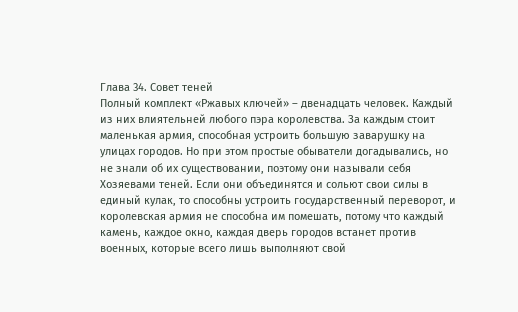Глава 34. Совет теней
Полный комплект «Ржавых ключей» – двенадцать человек. Каждый из них влиятельней любого пэра королевства. За каждым стоит маленькая армия, способная устроить большую заварушку на улицах городов. Но при этом простые обыватели догадывались, но не знали об их существовании, поэтому они называли себя Хозяевами теней. Если они объединятся и сольют свои силы в единый кулак, то способны устроить государственный переворот, и королевская армия не способна им помешать, потому что каждый камень, каждое окно, каждая дверь городов встанет против военных, которые всего лишь выполняют свой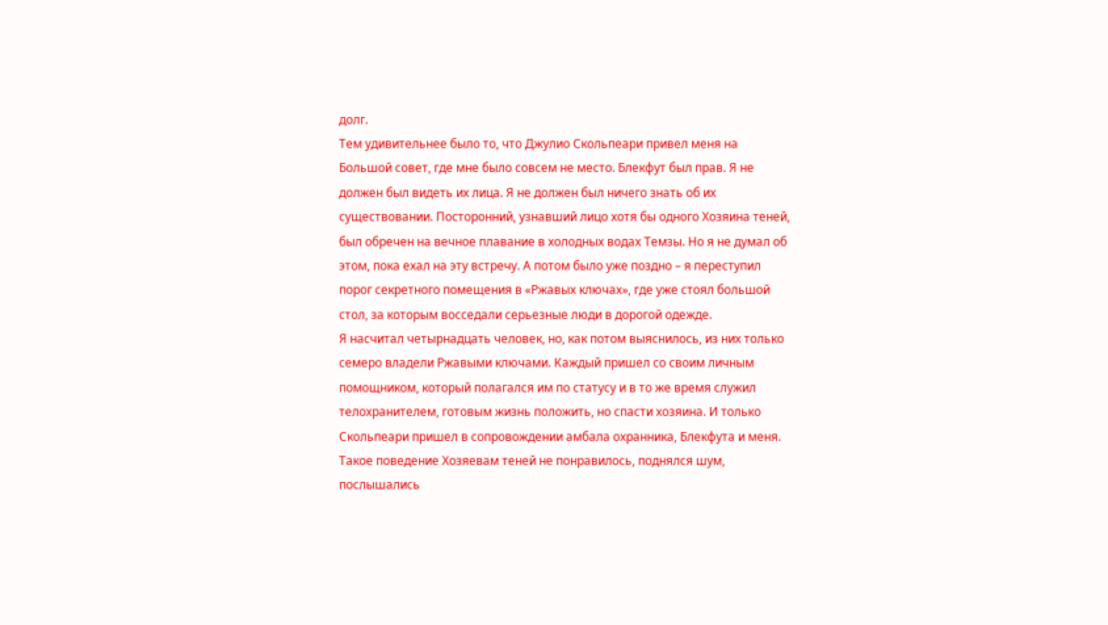долг.
Тем удивительнее было то, что Джулио Скольпеари привел меня на Большой совет, где мне было совсем не место. Блекфут был прав. Я не должен был видеть их лица. Я не должен был ничего знать об их существовании. Посторонний, узнавший лицо хотя бы одного Хозяина теней, был обречен на вечное плавание в холодных водах Темзы. Но я не думал об этом, пока ехал на эту встречу. А потом было уже поздно – я переступил порог секретного помещения в «Ржавых ключах», где уже стоял большой стол, за которым восседали серьезные люди в дорогой одежде.
Я насчитал четырнадцать человек, но, как потом выяснилось, из них только семеро владели Ржавыми ключами. Каждый пришел со своим личным помощником, который полагался им по статусу и в то же время служил телохранителем, готовым жизнь положить, но спасти хозяина. И только Скольпеари пришел в сопровождении амбала охранника, Блекфута и меня. Такое поведение Хозяевам теней не понравилось, поднялся шум, послышались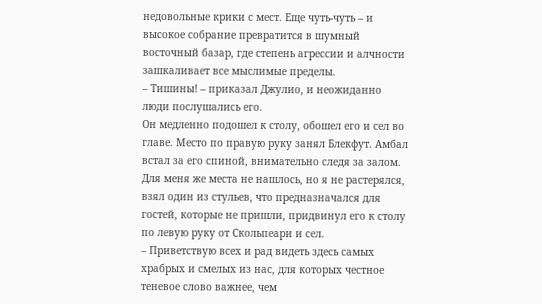недовольные крики с мест. Еще чуть-чуть – и высокое собрание превратится в шумный восточный базар, где степень агрессии и алчности зашкаливает все мыслимые пределы.
– Тишины! – приказал Джулио, и неожиданно люди послушались его.
Он медленно подошел к столу, обошел его и сел во главе. Место по правую руку занял Блекфут. Амбал встал за его спиной, внимательно следя за залом. Для меня же места не нашлось, но я не растерялся, взял один из стульев, что предназначался для гостей, которые не пришли, придвинул его к столу по левую руку от Скольпеари и сел.
– Приветствую всех и рад видеть здесь самых храбрых и смелых из нас, для которых честное теневое слово важнее, чем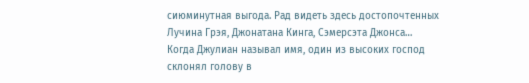сиюминутная выгода. Рад видеть здесь достопочтенных Лучина Грэя, Джонатана Кинга, Сэмерсэта Джонса…
Когда Джулиан называл имя, один из высоких господ склонял голову в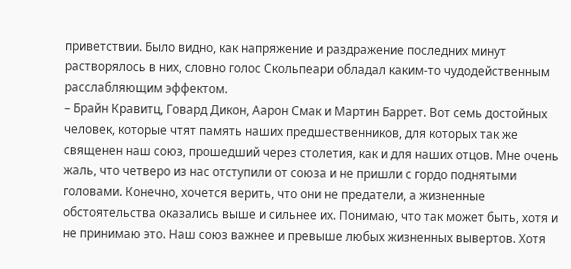приветствии. Было видно, как напряжение и раздражение последних минут растворялось в них, словно голос Скольпеари обладал каким-то чудодейственным расслабляющим эффектом.
– Брайн Кравитц, Говард Дикон, Аарон Смак и Мартин Баррет. Вот семь достойных человек, которые чтят память наших предшественников, для которых так же священен наш союз, прошедший через столетия, как и для наших отцов. Мне очень жаль, что четверо из нас отступили от союза и не пришли с гордо поднятыми головами. Конечно, хочется верить, что они не предатели, а жизненные обстоятельства оказались выше и сильнее их. Понимаю, что так может быть, хотя и не принимаю это. Наш союз важнее и превыше любых жизненных вывертов. Хотя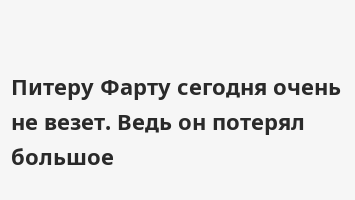Питеру Фарту сегодня очень не везет. Ведь он потерял большое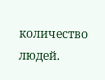количество людей.